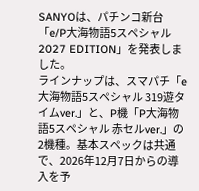SANYOは、パチンコ新台「e/P大海物語5スペシャル 2027 EDITION」を発表しました。
ラインナップは、スマパチ「e大海物語5スペシャル 319遊タイムver.」と、P機「P大海物語5スペシャル 赤セルver.」の2機種。基本スペックは共通で、2026年12月7日からの導入を予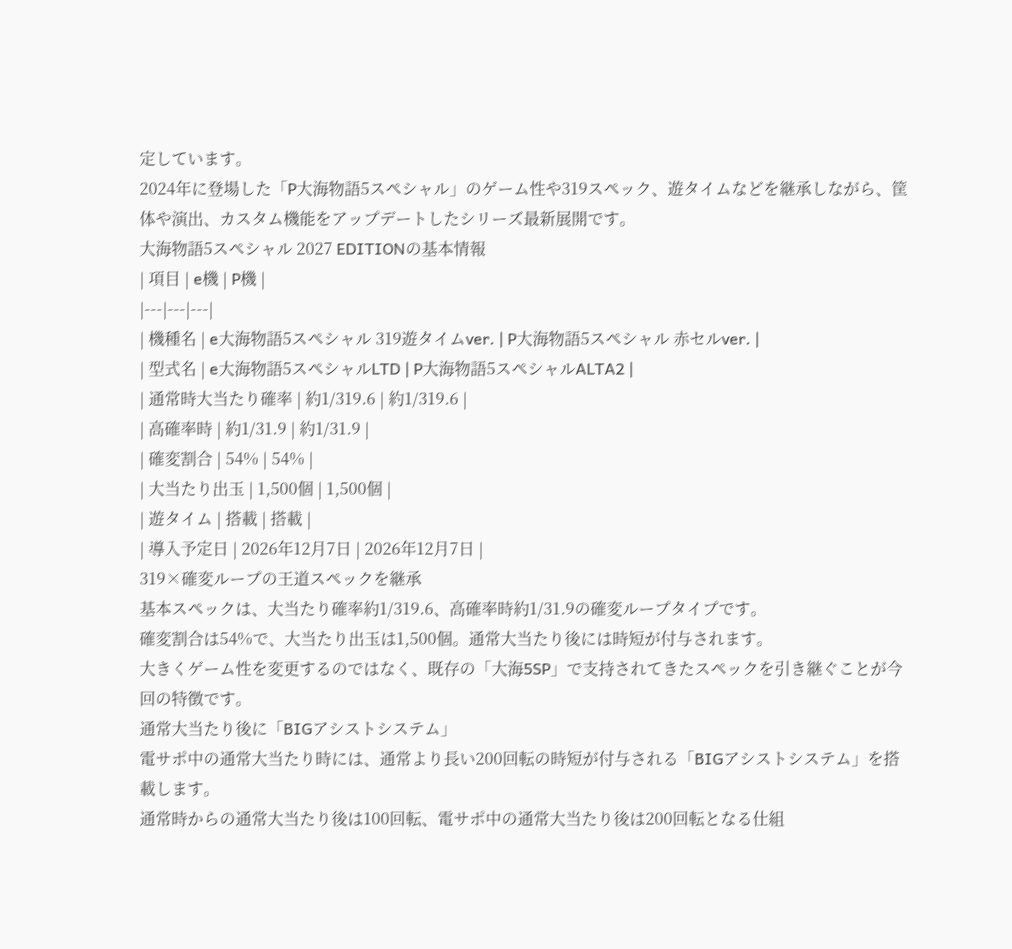定しています。
2024年に登場した「P大海物語5スペシャル」のゲーム性や319スペック、遊タイムなどを継承しながら、筐体や演出、カスタム機能をアップデートしたシリーズ最新展開です。
大海物語5スペシャル 2027 EDITIONの基本情報
| 項目 | e機 | P機 |
|---|---|---|
| 機種名 | e大海物語5スペシャル 319遊タイムver. | P大海物語5スペシャル 赤セルver. |
| 型式名 | e大海物語5スペシャルLTD | P大海物語5スペシャルALTA2 |
| 通常時大当たり確率 | 約1/319.6 | 約1/319.6 |
| 高確率時 | 約1/31.9 | 約1/31.9 |
| 確変割合 | 54% | 54% |
| 大当たり出玉 | 1,500個 | 1,500個 |
| 遊タイム | 搭載 | 搭載 |
| 導入予定日 | 2026年12月7日 | 2026年12月7日 |
319×確変ループの王道スペックを継承
基本スペックは、大当たり確率約1/319.6、高確率時約1/31.9の確変ループタイプです。
確変割合は54%で、大当たり出玉は1,500個。通常大当たり後には時短が付与されます。
大きくゲーム性を変更するのではなく、既存の「大海5SP」で支持されてきたスペックを引き継ぐことが今回の特徴です。
通常大当たり後に「BIGアシストシステム」
電サポ中の通常大当たり時には、通常より長い200回転の時短が付与される「BIGアシストシステム」を搭載します。
通常時からの通常大当たり後は100回転、電サポ中の通常大当たり後は200回転となる仕組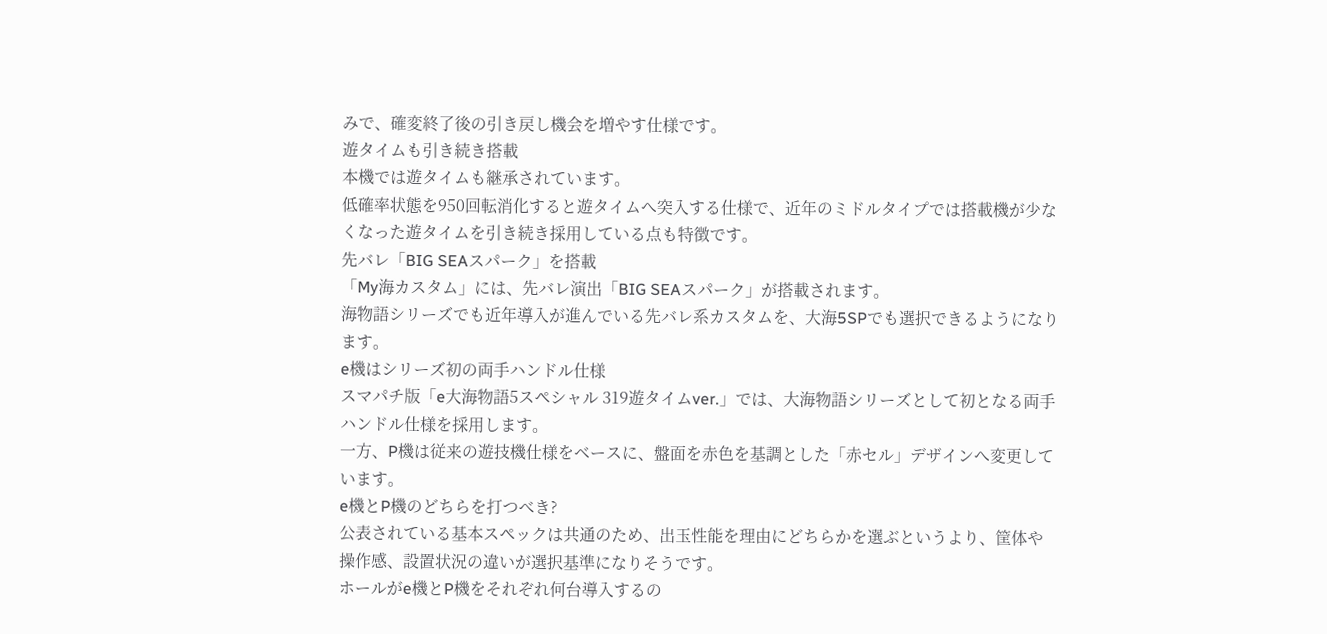みで、確変終了後の引き戻し機会を増やす仕様です。
遊タイムも引き続き搭載
本機では遊タイムも継承されています。
低確率状態を950回転消化すると遊タイムへ突入する仕様で、近年のミドルタイプでは搭載機が少なくなった遊タイムを引き続き採用している点も特徴です。
先バレ「BIG SEAスパーク」を搭載
「My海カスタム」には、先バレ演出「BIG SEAスパーク」が搭載されます。
海物語シリーズでも近年導入が進んでいる先バレ系カスタムを、大海5SPでも選択できるようになります。
e機はシリーズ初の両手ハンドル仕様
スマパチ版「e大海物語5スペシャル 319遊タイムver.」では、大海物語シリーズとして初となる両手ハンドル仕様を採用します。
一方、P機は従来の遊技機仕様をベースに、盤面を赤色を基調とした「赤セル」デザインへ変更しています。
e機とP機のどちらを打つべき?
公表されている基本スペックは共通のため、出玉性能を理由にどちらかを選ぶというより、筐体や操作感、設置状況の違いが選択基準になりそうです。
ホールがe機とP機をそれぞれ何台導入するの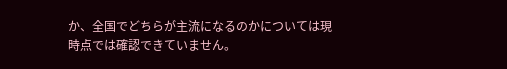か、全国でどちらが主流になるのかについては現時点では確認できていません。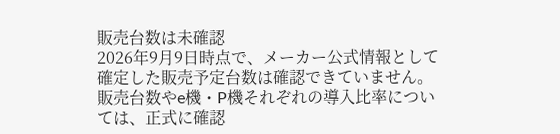販売台数は未確認
2026年9月9日時点で、メーカー公式情報として確定した販売予定台数は確認できていません。
販売台数やe機・P機それぞれの導入比率については、正式に確認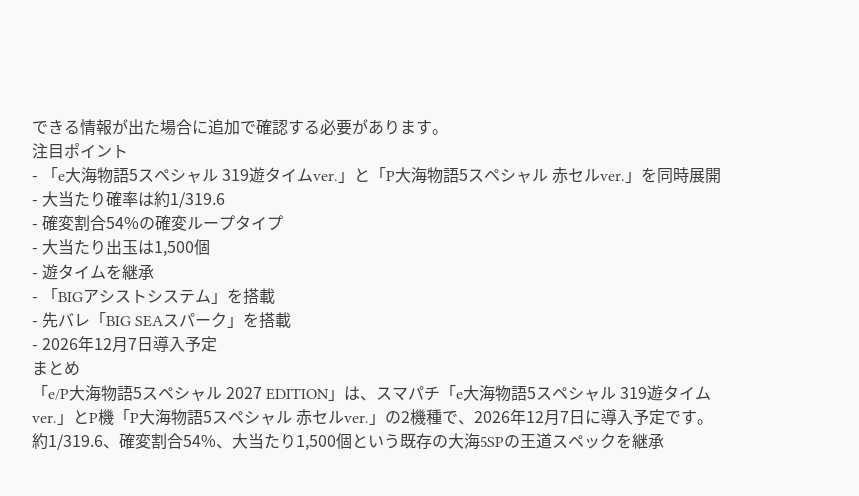できる情報が出た場合に追加で確認する必要があります。
注目ポイント
- 「e大海物語5スペシャル 319遊タイムver.」と「P大海物語5スペシャル 赤セルver.」を同時展開
- 大当たり確率は約1/319.6
- 確変割合54%の確変ループタイプ
- 大当たり出玉は1,500個
- 遊タイムを継承
- 「BIGアシストシステム」を搭載
- 先バレ「BIG SEAスパーク」を搭載
- 2026年12月7日導入予定
まとめ
「e/P大海物語5スペシャル 2027 EDITION」は、スマパチ「e大海物語5スペシャル 319遊タイムver.」とP機「P大海物語5スペシャル 赤セルver.」の2機種で、2026年12月7日に導入予定です。
約1/319.6、確変割合54%、大当たり1,500個という既存の大海5SPの王道スペックを継承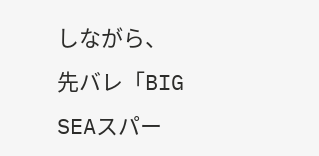しながら、先バレ「BIG SEAスパー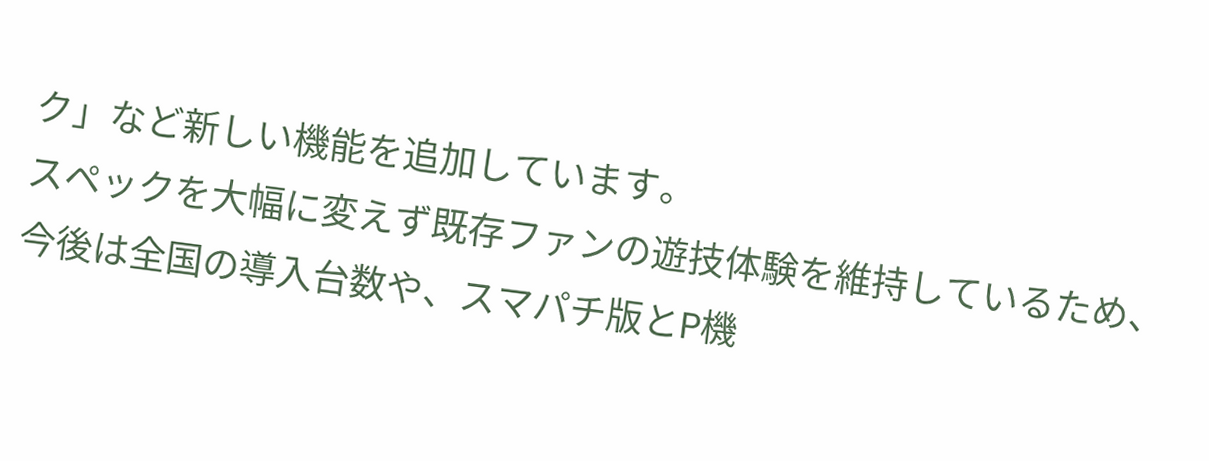ク」など新しい機能を追加しています。
スペックを大幅に変えず既存ファンの遊技体験を維持しているため、今後は全国の導入台数や、スマパチ版とP機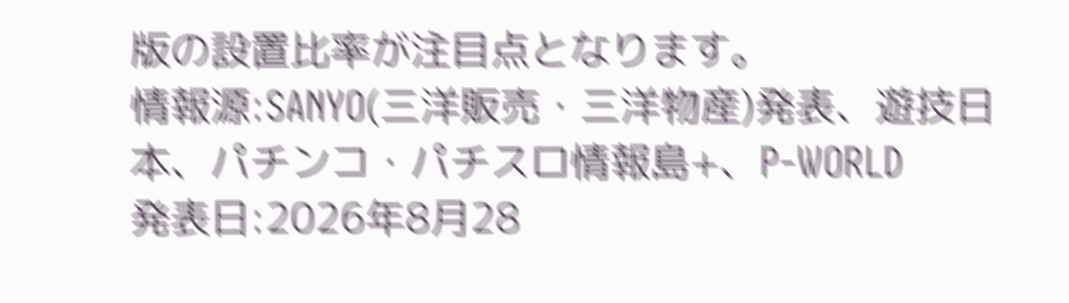版の設置比率が注目点となります。
情報源:SANYO(三洋販売・三洋物産)発表、遊技日本、パチンコ・パチスロ情報島+、P-WORLD
発表日:2026年8月28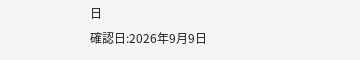日
確認日:2026年9月9日